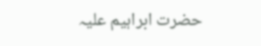حضرت ابراہیم علیہ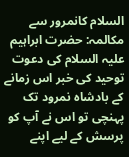السلام کانمرور سے مکالمہ: حضرت ابراہیم علیہ السلام کی دعوت توحید کی خبر اس زمانے کے بادشاہ نمرود تک پہنچی تو اس نے آپ کو پرسش کے لیے اپنے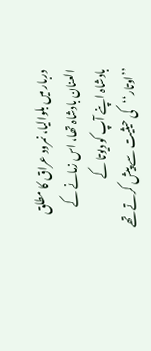دربار میں بلوالیا، نمرود عراق کا مطلق العنان بادشاہ تھا، اس زمانے کے بادشاہ اپنے آپ کو دیوتا کے ’’اوتار‘‘کی حیثیت سے پیش کرتے تھے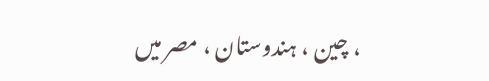، چین ، ہندوستان ، مصر میں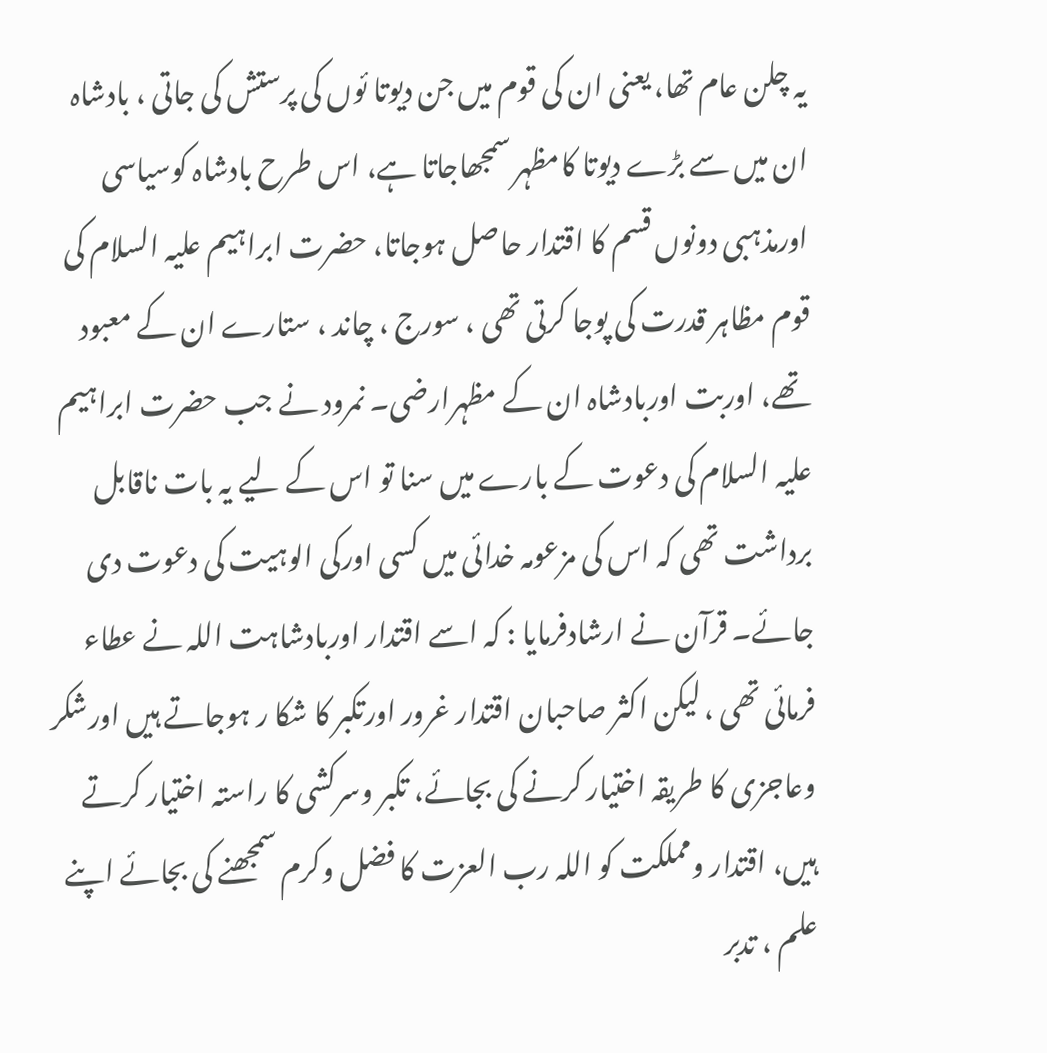یہ چلن عام تھا، یعنی ان کی قوم میں جن دیوتا ئوں کی پرستش کی جاتی ، بادشاہ ان میں سے بڑے دیوتا کامظہر سمجھاجاتا ہے، اس طرح بادشاہ کوسیاسی اورمذہبی دونوں قسم کا اقتدار حاصل ہوجاتا، حضرت ابراہیم علیہ السلام کی قوم مظاہر قدرت کی پوجا کرتی تھی ، سورج ، چاند ، ستارے ان کے معبود تھے، اوربت اوربادشاہ ان کے مظہرارضی۔ نمرود نے جب حضرت ابراہیم علیہ السلام کی دعوت کے بارے میں سنا تو اس کے لیے یہ بات ناقابل برداشت تھی کہ اس کی مزعومہ خدائی میں کسی اورکی الوہیت کی دعوت دی جائے۔ قرآن نے ارشادفرمایا : کہ اسے اقتدار اوربادشاہت اللہ نے عطاء فرمائی تھی ، لیکن اکثر صاحبان اقتدار غرور اورتکبر کا شکا ر ہوجاتے ہیں اورشکر وعاجزی کا طریقہ اختیار کرنے کی بجائے، تکبر وسرکشی کا راستہ اختیار کرتے ہیں، اقتدار ومملکت کو اللہ رب العزت کا فضل وکرم سمجھنے کی بجائے اپنے علم ، تدبر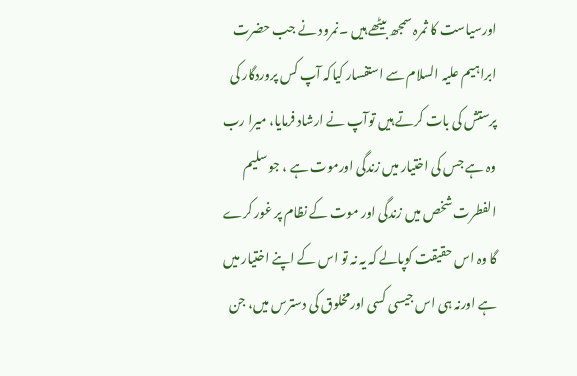اورسیاست کا ثمرہ سمجھ بیٹھے ہیں ۔نمرود نے جب حضرت ابراہیم علیہ السلام سے استفسار کیاکہ آپ کس پروردگار کی پرستش کی بات کرتے ہیں توآپ نے ارشاد فرمایا، میرا رب وہ ہے جس کی اختیار میں زندگی اورموت ہے ، جو سلیم الفطرت شخص میں زندگی اور موت کے نظام پر غور کرے گا وہ اس حقیقت کوپالے کہ یہ نہ تو اس کے اپنے اختیار میں ہے اورنہ ہی اس جیسی کسی اورمخلوق کی دسترس میں، جن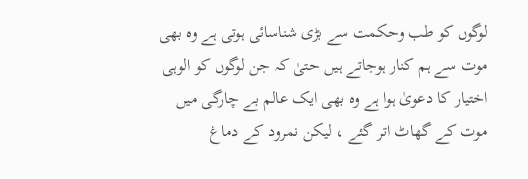لوگوں کو طب وحکمت سے بڑی شناسائی ہوتی ہے وہ بھی موت سے ہم کنار ہوجاتے ہیں حتیٰ کہ جن لوگوں کو الوہی اختیار کا دعویٰ ہوا ہے وہ بھی ایک عالم بے چارگی میں موت کے گھاٹ اتر گئے ، لیکن نمرود کے دماغ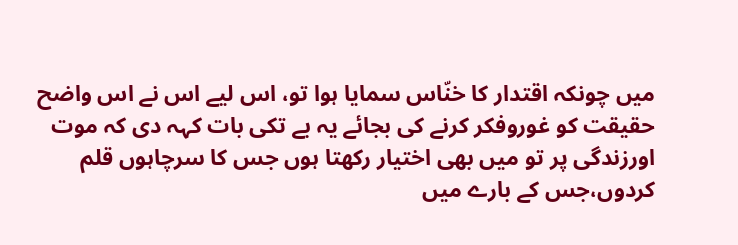میں چونکہ اقتدار کا خنّاس سمایا ہوا تو، اس لیے اس نے اس واضح حقیقت کو غوروفکر کرنے کی بجائے یہ بے تکی بات کہہ دی کہ موت اورزندگی پر تو میں بھی اختیار رکھتا ہوں جس کا سرچاہوں قلم کردوں،جس کے بارے میں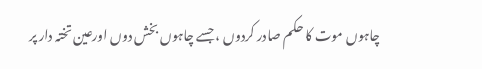چاہوں موت کا حکم صادر کردوں ، جسے چاہوں بخش دوں اورعین تختہ دار پر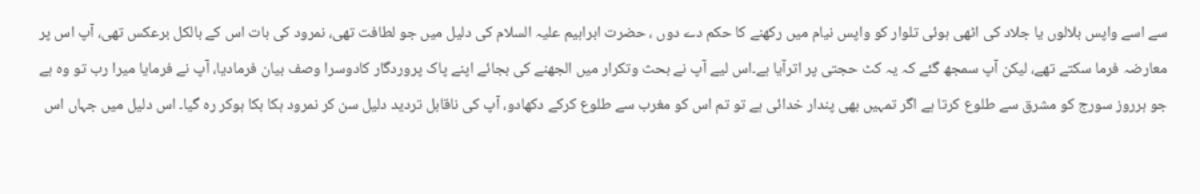سے اسے واپس بلالوں یا جلاد کی اٹھی ہوئی تلوار کو واپس نیام میں رکھنے کا حکم دے دوں ، حضرت ابراہیم علیہ السلام کی دلیل میں جو لطافت تھی، نمرود کی بات اس کے بالکل برعکس تھی، آپ اس پر معارضہ فرما سکتے تھے، لیکن آپ سمجھ گئے کہ یہ کٹ حجتی پر اترآیا ہے۔اس لیے آپ نے بحث وتکرار میں الجھنے کی بجائے اپنے پاک پروردگار کادوسرا وصف بیان فرمادیا، آپ نے فرمایا میرا رب تو وہ ہے جو ہرروز سورج کو مشرق سے طلوع کرتا ہے اگر تمہیں بھی پندار خدائی ہے تو تم اس کو مغرب سے طلوع کرکے دکھادو، آپ کی ناقابل تردید دلیل سن کر نمرود ہکا بکا ہوکر رہ گیا۔ اس دلیل میں جہاں اس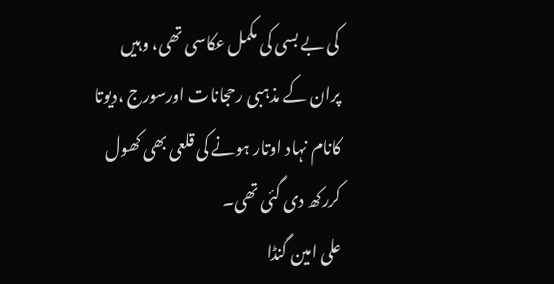کی بے بسی کی مکمل عکاسی تھی، وہیں پران کے مذہبی رحجانات اورسورج ،دیوتا کانام نہاد اوتار ہونے کی قلعی بھی کھول کررکھ دی گئی تھی۔
علی امین گنڈا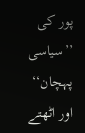پور کی ’’سیاسی پہچان‘‘ اور اٹھتے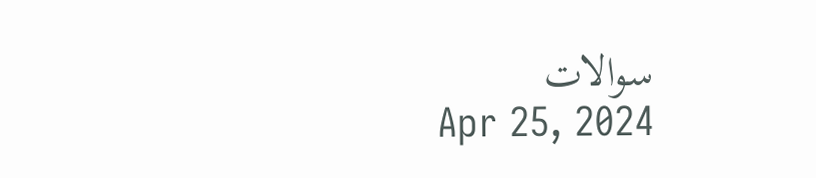سوالات
Apr 25, 2024